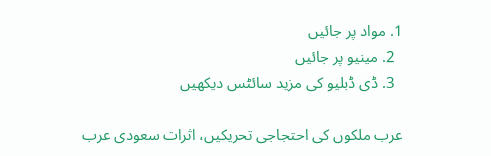1. مواد پر جائیں
  2. مینیو پر جائیں
  3. ڈی ڈبلیو کی مزید سائٹس دیکھیں

عرب ملکوں کی احتجاجی تحریکیں، اثرات سعودی عرب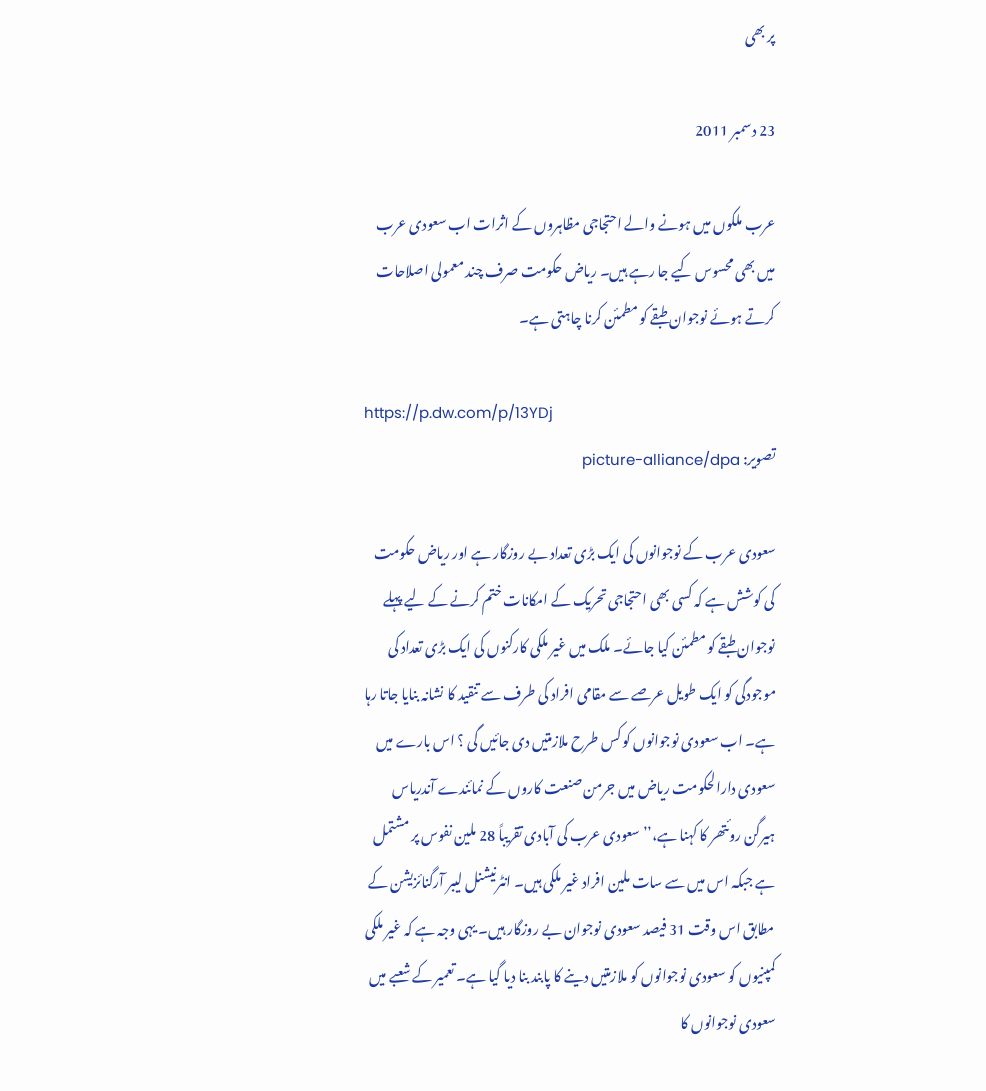پر بھی

23 دسمبر 2011

عرب ملکوں میں ہونے والے احتجاجی مظاہروں کے اثرات اب سعودی عرب میں بھی محسوس کیے جا رہے ہیں۔ ریاض حکومت صرف چند معمولی اصلاحات کرتے ہوئے نوجوان طبقے کو مطمئن کرنا چاہتی ہے۔

https://p.dw.com/p/13YDj
تصویر: picture-alliance/dpa

سعودی عرب کے نوجوانوں کی ایک بڑی تعداد بے روزگار ہے اور ریاض حکومت کی کوشش ہے کہ کسی بھی احتجاجی تحریک کے امکانات ختم کرنے کے لیے پہلے نوجوان طبقے کو مطمئن کیا جائے۔ ملک میں غیر ملکی کارکنوں کی ایک بڑی تعداد کی موجودگی کو ایک طویل عرصے سے مقامی افراد کی طرف سے تنقید کا نشانہ بنایا جاتا رہا ہے۔ اب سعودی نوجوانوں کو کس طرح ملازمتیں دی جائیں گی ؟ اس بارے میں سعودی دارالحکومت ریاض میں جرمن صنعت کاروں کے نمائندے آندریاس ہیرگن روئتھر کا کہنا ہے،’’ سعودی عرب کی آبادی تقریباً 28 ملین نفوس پر مشتمل ہے جبکہ اس میں سے سات ملین افراد غیر ملکی ہیں۔ انٹرنیشنل لیبر آرگنائزیشن کے مطابق اس وقت 31 فیصد سعودی نوجوان بے روزگار ہیں۔ یہی وجہ ہے کہ غیر ملکی کمپنیوں کو سعودی نوجوانوں کو ملازمتیں دینے کا پابند بنا دیا گیا ہے۔ تعمیر کے شعبے میں سعودی نوجوانوں کا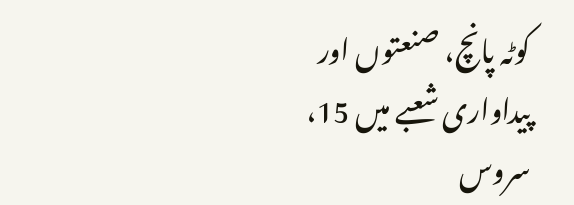کوٹہ پانچ، صنعتوں اور پیداواری شعبے میں 15، سروس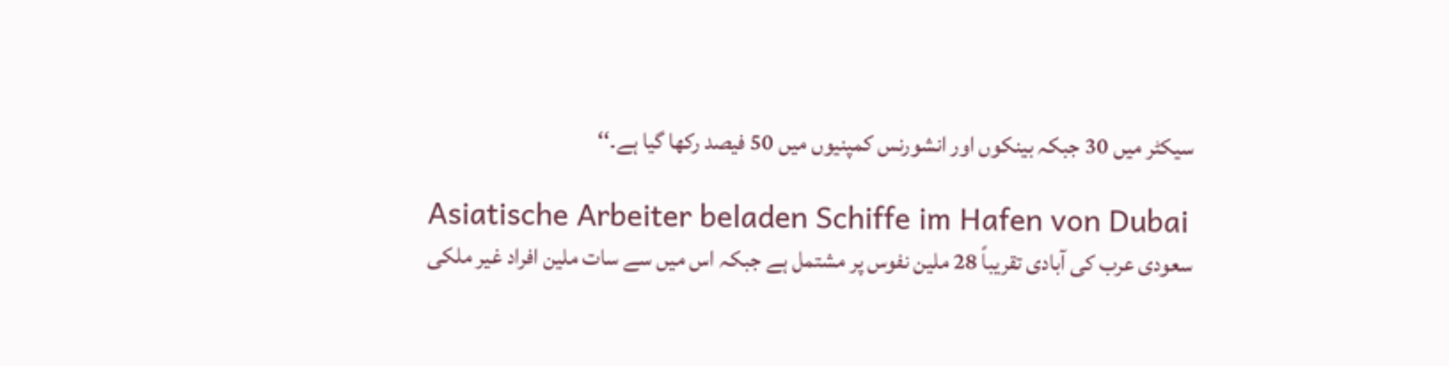سیکٹر میں 30 جبکہ بینکوں اور انشورنس کمپنیوں میں 50 فیصد رکھا گیا ہے۔‘‘

Asiatische Arbeiter beladen Schiffe im Hafen von Dubai
سعودی عرب کی آبادی تقریباً 28 ملین نفوس پر مشتمل ہے جبکہ اس میں سے سات ملین افراد غیر ملکی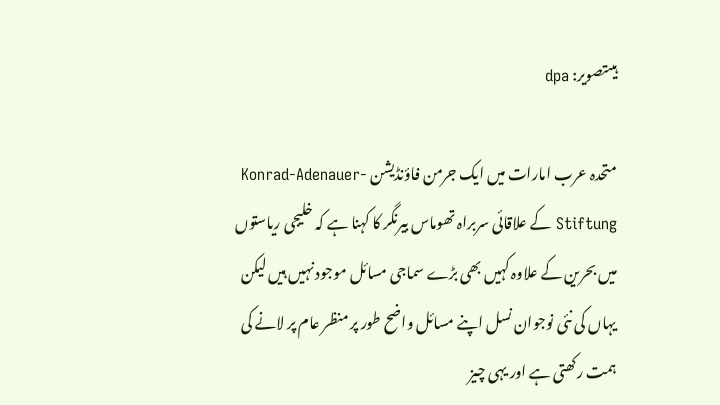ہیںتصویر: dpa

متحدہ عرب امارات میں ایک جرمن فاؤنڈیشن Konrad-Adenauer-Stiftung کے علاقائی سربراہ تھوماس بیرنگر کا کہنا ہے کہ خلیجی ریاستوں میں بحرین کے علاوہ کہیں بھی بڑے سماجی مسائل موجود نہیں ہیں لیکن یہاں کی نئی نوجوان نسل اپنے مسائل واضح طور پر منظر عام پر لانے کی ہمت رکھتی ہے اور یہی چیز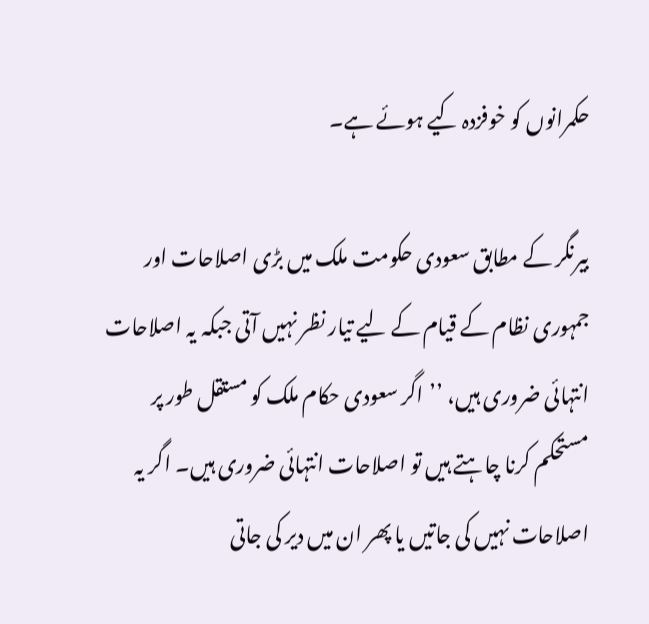حکمرانوں کو خوفزدہ کیے ہوئے ہے۔

بیرنگر کے مطابق سعودی حکومت ملک میں بڑی اصلاحات اور جمہوری نظام کے قیام کے لیے تیار نظر نہیں آتی جبکہ یہ اصلاحات انتہائی ضروری ہیں، ’’اگر سعودی حکام ملک کو مستقل طور پر مستحکم کرنا چاہتے ہیں تو اصلاحات انتہائی ضروری ہیں۔ اگر یہ اصلاحات نہیں کی جاتیں یا پھر ان میں دیر کی جاتی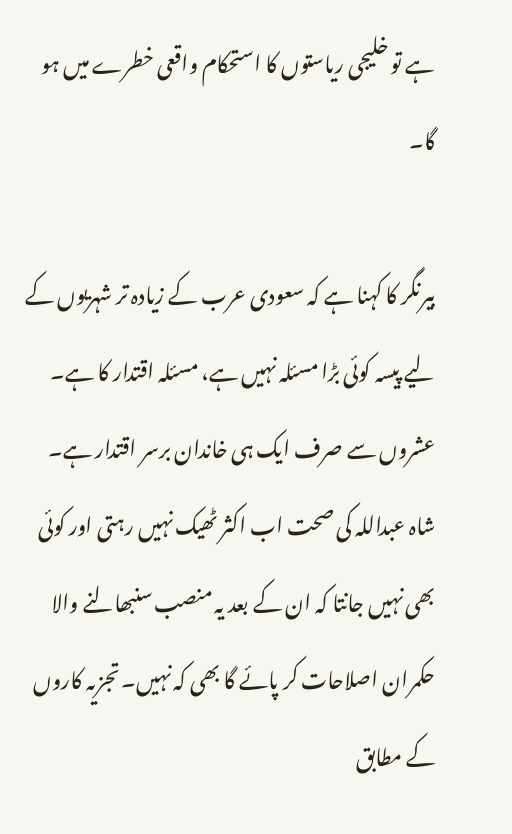ہے تو خلیجی ریاستوں کا استحکام واقعی خطرے میں ہو گا۔

بیرنگر کا کہنا ہے کہ سعودی عرب کے زیادہ تر شہریوں کے لیے پیسہ کوئی بڑا مسئلہ نہیں ہے، مسئلہ اقتدار کا ہے۔ عشروں سے صرف ایک ہی خاندان برسر اقتدار ہے۔ شاہ عبداللہ کی صحت اب اکثر ٹھیک نہیں رہتی اور کوئی بھی نہیں جانتا کہ ان کے بعد یہ منصب سنبھالنے والا حکمران اصلاحات کر پائے گا بھی کہ نہیں۔ تجزیہ کاروں کے مطابق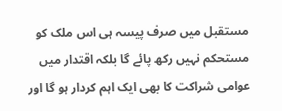مستقبل میں صرف پیسہ ہی اس ملک کو مستحکم نہیں رکھ پائے گا بلکہ اقتدار میں عوامی شراکت کا بھی ایک اہم کردار ہو گا اور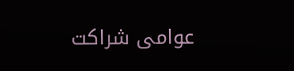عوامی شراکت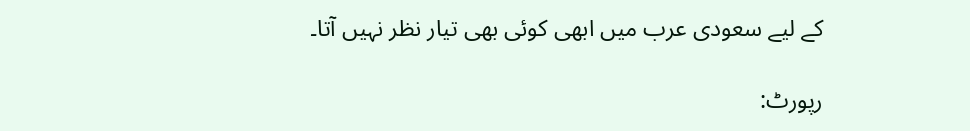کے لیے سعودی عرب میں ابھی کوئی بھی تیار نظر نہیں آتا۔

رپورٹ: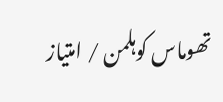تھوماس کوہلمن / امتیاز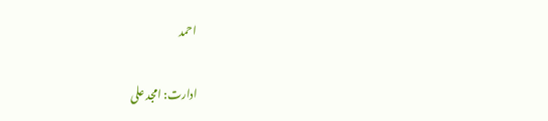احمد

ادارت: امجد علی